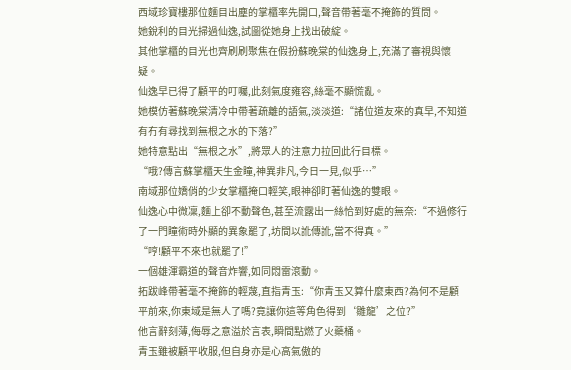西域珍寶樓那位麵目出塵的掌櫃率先開口,聲音帶著毫不掩飾的質問。
她銳利的目光掃過仙逸,試圖從她身上找出破綻。
其他掌櫃的目光也齊刷刷聚焦在假扮蘇晚棠的仙逸身上,充滿了審視與懷疑。
仙逸早已得了顧平的叮囑,此刻氣度雍容,絲毫不顯慌亂。
她模仿著蘇晚棠清冷中帶著疏離的語氣,淡淡道:“諸位道友來的真早,不知道有冇有尋找到無根之水的下落?”
她特意點出“無根之水”,將眾人的注意力拉回此行目標。
“哦?傳言蘇掌櫃天生金瞳,神異非凡,今日一見,似乎…”
南域那位嬌俏的少女掌櫃掩口輕笑,眼神卻盯著仙逸的雙眼。
仙逸心中微凜,麵上卻不動聲色,甚至流露出一絲恰到好處的無奈:“不過修行了一門瞳術時外顯的異象罷了,坊間以訛傳訛,當不得真。”
“哼!顧平不來也就罷了!”
一個雄渾霸道的聲音炸響,如同悶雷滾動。
拓跋峰帶著毫不掩飾的輕蔑,直指青玉:“你青玉又算什麼東西?為何不是顧平前來,你東域是無人了嗎?竟讓你這等角色得到‘雛龍’之位?”
他言辭刻薄,侮辱之意溢於言表,瞬間點燃了火藥桶。
青玉雖被顧平收服,但自身亦是心高氣傲的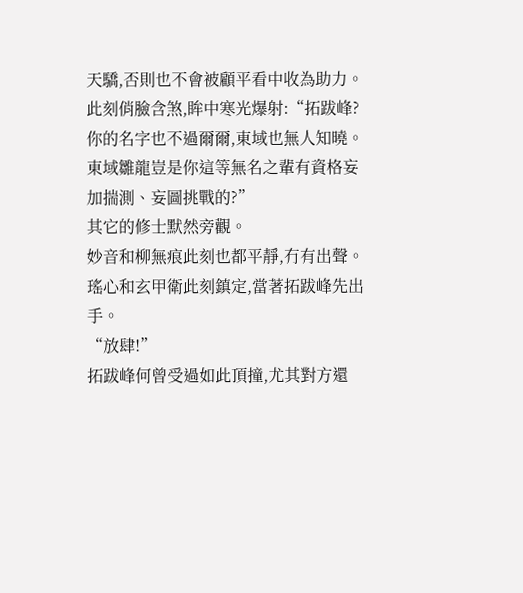天驕,否則也不會被顧平看中收為助力。
此刻俏臉含煞,眸中寒光爆射:“拓跋峰?你的名字也不過爾爾,東域也無人知曉。東域雛龍豈是你這等無名之輩有資格妄加揣測、妄圖挑戰的?”
其它的修士默然旁觀。
妙音和柳無痕此刻也都平靜,冇有出聲。瑤心和玄甲衛此刻鎮定,當著拓跋峰先出手。
“放肆!”
拓跋峰何曾受過如此頂撞,尤其對方還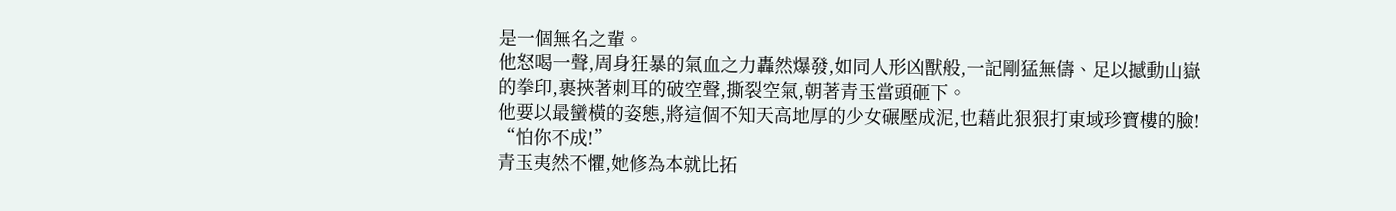是一個無名之輩。
他怒喝一聲,周身狂暴的氣血之力轟然爆發,如同人形凶獸般,一記剛猛無儔、足以撼動山嶽的拳印,裹挾著刺耳的破空聲,撕裂空氣,朝著青玉當頭砸下。
他要以最蠻橫的姿態,將這個不知天高地厚的少女碾壓成泥,也藉此狠狠打東域珍寶樓的臉!
“怕你不成!”
青玉夷然不懼,她修為本就比拓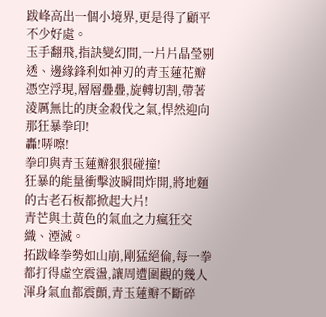跋峰高出一個小境界,更是得了顧平不少好處。
玉手翻飛,指訣變幻間,一片片晶瑩剔透、邊緣鋒利如神刃的青玉蓮花瓣憑空浮現,層層疊疊,旋轉切割,帶著淩厲無比的庚金殺伐之氣,悍然迎向那狂暴拳印!
轟!哢嚓!
拳印與青玉蓮瓣狠狠碰撞!
狂暴的能量衝擊波瞬間炸開,將地麵的古老石板都掀起大片!
青芒與土黃色的氣血之力瘋狂交織、湮滅。
拓跋峰拳勢如山崩,剛猛絕倫,每一拳都打得虛空震盪,讓周遭圍觀的幾人渾身氣血都震顫,青玉蓮瓣不斷碎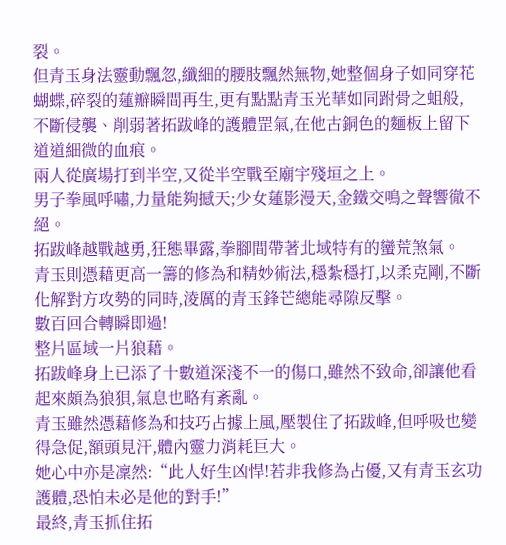裂。
但青玉身法靈動飄忽,纖細的腰肢飄然無物,她整個身子如同穿花蝴蝶,碎裂的蓮瓣瞬間再生,更有點點青玉光華如同跗骨之蛆般,
不斷侵襲、削弱著拓跋峰的護體罡氣,在他古銅色的麵板上留下道道細微的血痕。
兩人從廣場打到半空,又從半空戰至廟宇殘垣之上。
男子拳風呼嘯,力量能夠撼天;少女蓮影漫天,金鐵交鳴之聲響徹不絕。
拓跋峰越戰越勇,狂態畢露,拳腳間帶著北域特有的蠻荒煞氣。
青玉則憑藉更高一籌的修為和精妙術法,穩紮穩打,以柔克剛,不斷化解對方攻勢的同時,淩厲的青玉鋒芒總能尋隙反擊。
數百回合轉瞬即過!
整片區域一片狼藉。
拓跋峰身上已添了十數道深淺不一的傷口,雖然不致命,卻讓他看起來頗為狼狽,氣息也略有紊亂。
青玉雖然憑藉修為和技巧占據上風,壓製住了拓跋峰,但呼吸也變得急促,額頭見汗,體內靈力消耗巨大。
她心中亦是凜然:“此人好生凶悍!若非我修為占優,又有青玉玄功護體,恐怕未必是他的對手!”
最終,青玉抓住拓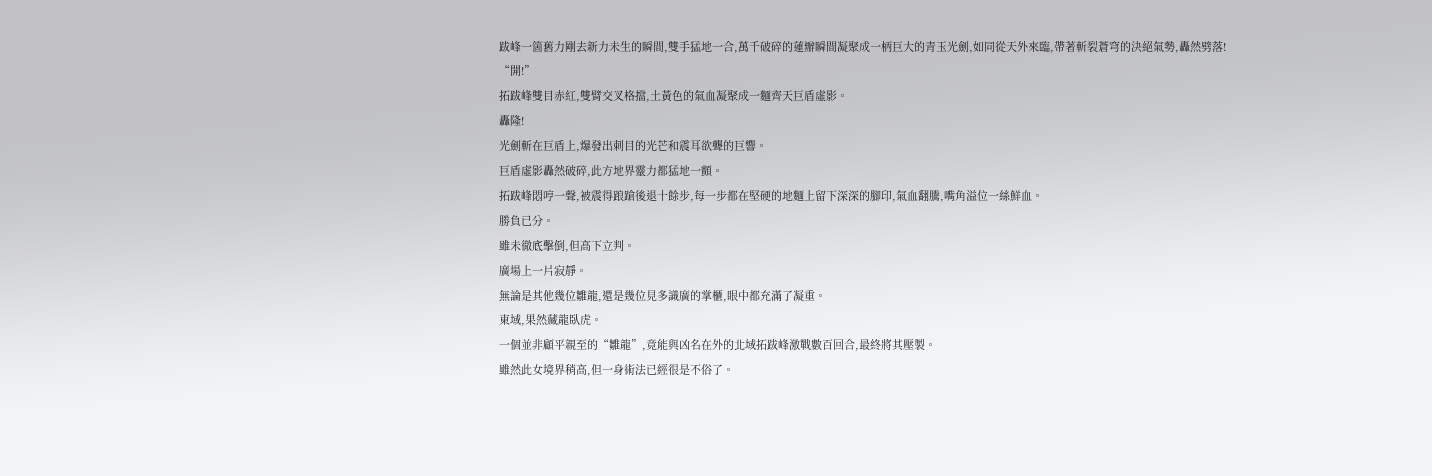跋峰一箇舊力剛去新力未生的瞬間,雙手猛地一合,萬千破碎的蓮瓣瞬間凝聚成一柄巨大的青玉光劍,如同從天外來臨,帶著斬裂蒼穹的決絕氣勢,轟然劈落!
“開!”
拓跋峰雙目赤紅,雙臂交叉格擋,土黃色的氣血凝聚成一麵齊天巨盾虛影。
轟隆!
光劍斬在巨盾上,爆發出刺目的光芒和震耳欲聾的巨響。
巨盾虛影轟然破碎,此方地界靈力都猛地一顫。
拓跋峰悶哼一聲,被震得踉蹌後退十餘步,每一步都在堅硬的地麵上留下深深的腳印,氣血翻騰,嘴角溢位一絲鮮血。
勝負已分。
雖未徹底擊倒,但高下立判。
廣場上一片寂靜。
無論是其他幾位雛龍,還是幾位見多識廣的掌櫃,眼中都充滿了凝重。
東域,果然藏龍臥虎。
一個並非顧平親至的“雛龍”,竟能與凶名在外的北域拓跋峰激戰數百回合,最終將其壓製。
雖然此女境界稍高,但一身術法已經很是不俗了。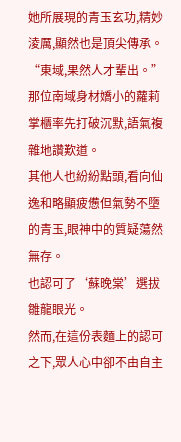她所展現的青玉玄功,精妙淩厲,顯然也是頂尖傳承。
“東域,果然人才輩出。”
那位南域身材嬌小的蘿莉掌櫃率先打破沉默,語氣複雜地讚歎道。
其他人也紛紛點頭,看向仙逸和略顯疲憊但氣勢不墮的青玉,眼神中的質疑蕩然無存。
也認可了‘蘇晚棠’選拔雛龍眼光。
然而,在這份表麵上的認可之下,眾人心中卻不由自主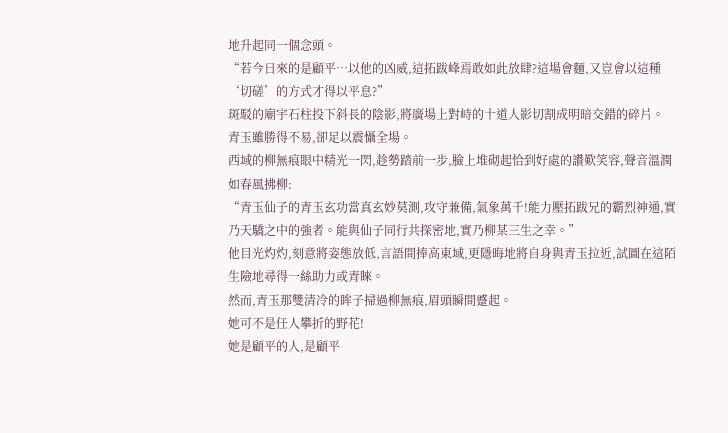地升起同一個念頭。
“若今日來的是顧平…以他的凶威,這拓跋峰焉敢如此放肆?這場會麵,又豈會以這種‘切磋’的方式才得以平息?”
斑駁的廟宇石柱投下斜長的陰影,將廣場上對峙的十道人影切割成明暗交錯的碎片。
青玉雖勝得不易,卻足以震懾全場。
西域的柳無痕眼中精光一閃,趁勢踏前一步,臉上堆砌起恰到好處的讚歎笑容,聲音溫潤如春風拂柳:
“青玉仙子的青玉玄功當真玄妙莫測,攻守兼備,氣象萬千!能力壓拓跋兄的霸烈神通,實乃天驕之中的強者。能與仙子同行共探密地,實乃柳某三生之幸。”
他目光灼灼,刻意將姿態放低,言語間捧高東域,更隱晦地將自身與青玉拉近,試圖在這陌生險地尋得一絲助力或青睞。
然而,青玉那雙清冷的眸子掃過柳無痕,眉頭瞬間蹙起。
她可不是任人攀折的野花!
她是顧平的人,是顧平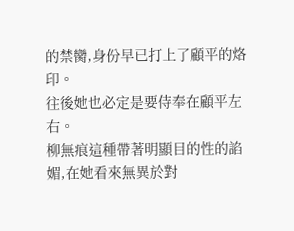的禁臠,身份早已打上了顧平的烙印。
往後她也必定是要侍奉在顧平左右。
柳無痕這種帶著明顯目的性的諂媚,在她看來無異於對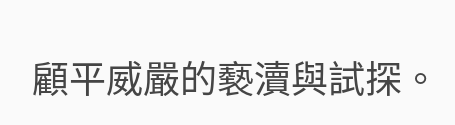顧平威嚴的褻瀆與試探。